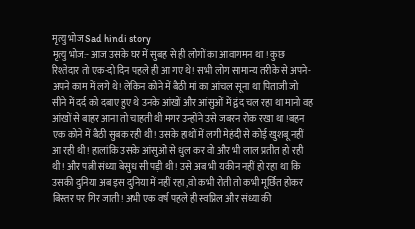मृत्यु भोज Sad hindi story
मृत्यु भोज:- आज उसके घर में सुबह से ही लोगों का आवागमन था ! कुछ रिश्तेदार तो एक-दो दिन पहले ही आ गए थे! सभी लोग सामान्य तरीके से अपने-अपने काम में लगे थे! लेकिन कोने में बैठी मां का आंचल सूना था पिताजी जो सीने में दर्द को दबाए हुए थे उनके आंखों और आंसुओं में द्वंद चल रहा था मानो वह आंखों से बाहर आना तो चाहती थी मगर उन्होंने उसे जबरन रोक रखा था !बहन एक कोने में बैठी सुबक रही थी! उसके हाथों में लगी मेहंदी से कोई खुशबू नहीं आ रही थी! हालांकि उसके आंसुओं से धुल कर वो और भी लाल प्रतीत हो रही थी! और पत्नी संध्या बेसुध सी पड़ी थी! उसे अब भी यकीन नहीं हो रहा था कि उसकी दुनिया अब इस दुनिया में नहीं रहा ,वो कभी रोती तो कभी मूर्छित होकर बिस्तर पर गिर जाती! अभी एक वर्ष पहले ही स्वप्निल और संध्या की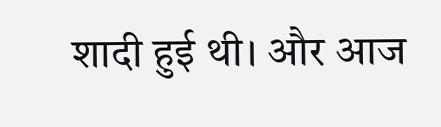शादी हुई थी। और आज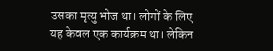उसका मृत्यु भोज था। लोगों के लिए यह केवल एक कार्यक्रम था। लेकिन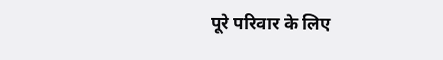पूरे परिवार के लिए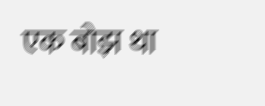एक बोझ था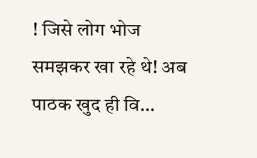! जिसे लोग भोज समझकर खा रहे थे! अब पाठक खुद ही वि...